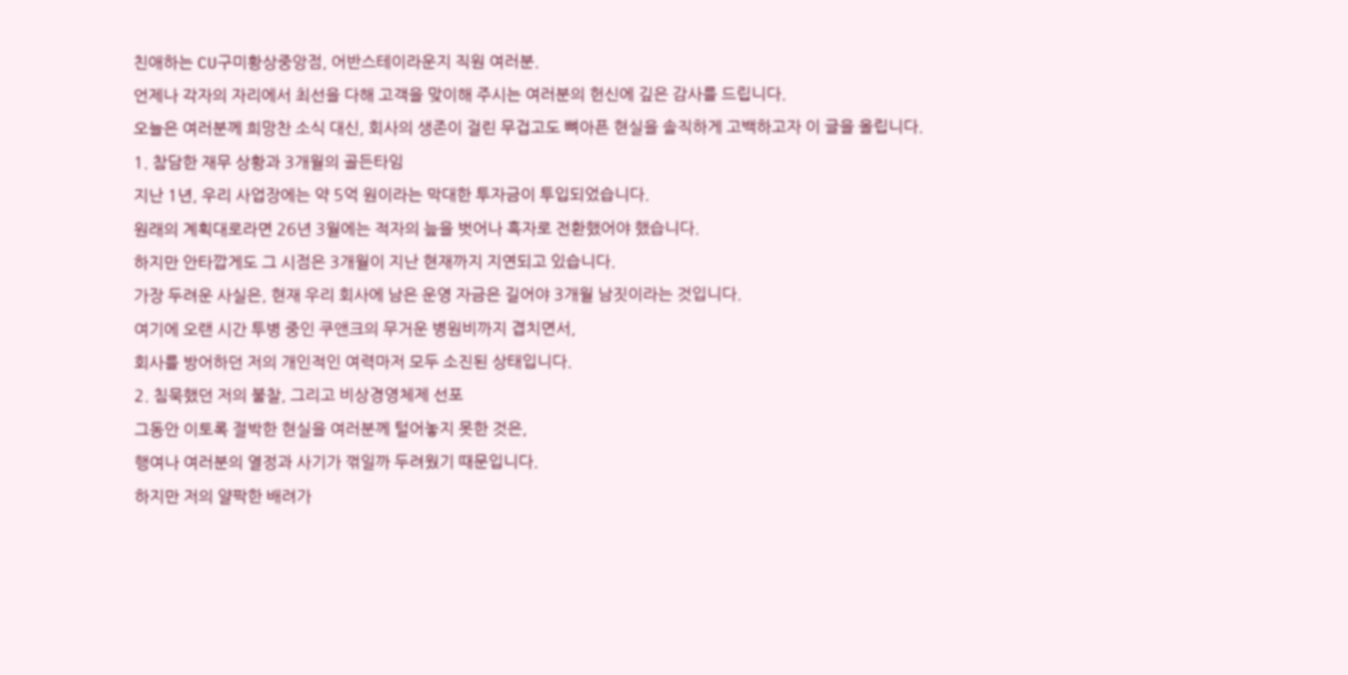친애하는 CU구미황상중앙점, 어반스테이라운지 직원 여러분.
언제나 각자의 자리에서 최선을 다해 고객을 맞이해 주시는 여러분의 헌신에 깊은 감사를 드립니다.
오늘은 여러분께 희망찬 소식 대신, 회사의 생존이 걸린 무겁고도 뼈아픈 현실을 솔직하게 고백하고자 이 글을 올립니다.
1. 참담한 재무 상황과 3개월의 골든타임
지난 1년, 우리 사업장에는 약 5억 원이라는 막대한 투자금이 투입되었습니다.
원래의 계획대로라면 26년 3월에는 적자의 늪을 벗어나 흑자로 전환했어야 했습니다.
하지만 안타깝게도 그 시점은 3개월이 지난 현재까지 지연되고 있습니다.
가장 두려운 사실은, 현재 우리 회사에 남은 운영 자금은 길어야 3개월 남짓이라는 것입니다.
여기에 오랜 시간 투병 중인 쿠앤크의 무거운 병원비까지 겹치면서,
회사를 방어하던 저의 개인적인 여력마저 모두 소진된 상태입니다.
2. 침묵했던 저의 불찰, 그리고 비상경영체제 선포
그동안 이토록 절박한 현실을 여러분께 털어놓지 못한 것은,
행여나 여러분의 열정과 사기가 꺾일까 두려웠기 때문입니다.
하지만 저의 얄팍한 배려가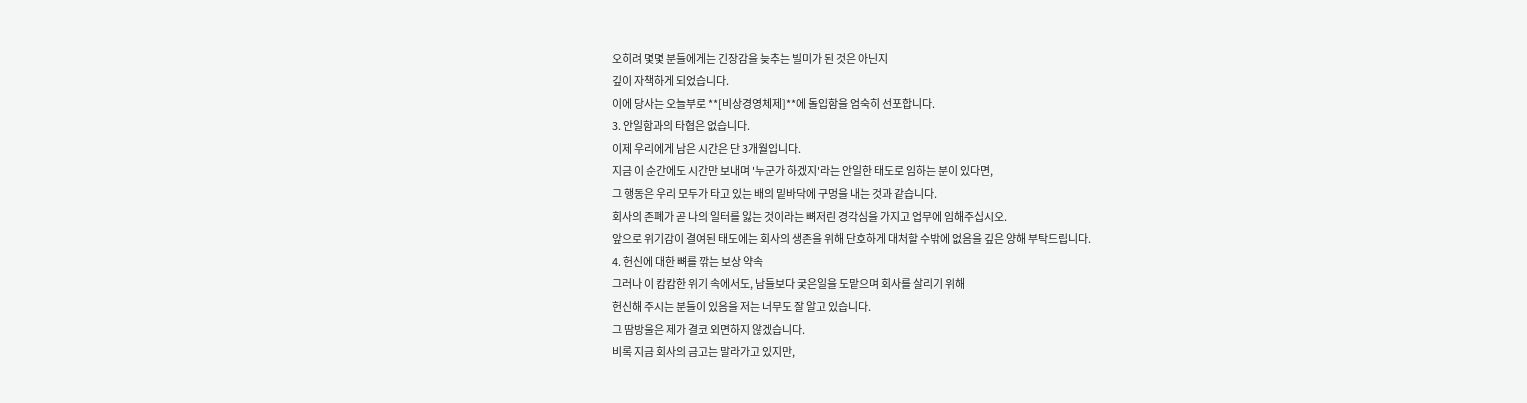오히려 몇몇 분들에게는 긴장감을 늦추는 빌미가 된 것은 아닌지
깊이 자책하게 되었습니다.
이에 당사는 오늘부로 **[비상경영체제]**에 돌입함을 엄숙히 선포합니다.
3. 안일함과의 타협은 없습니다.
이제 우리에게 남은 시간은 단 3개월입니다.
지금 이 순간에도 시간만 보내며 '누군가 하겠지'라는 안일한 태도로 임하는 분이 있다면,
그 행동은 우리 모두가 타고 있는 배의 밑바닥에 구멍을 내는 것과 같습니다.
회사의 존폐가 곧 나의 일터를 잃는 것이라는 뼈저린 경각심을 가지고 업무에 임해주십시오.
앞으로 위기감이 결여된 태도에는 회사의 생존을 위해 단호하게 대처할 수밖에 없음을 깊은 양해 부탁드립니다.
4. 헌신에 대한 뼈를 깎는 보상 약속
그러나 이 캄캄한 위기 속에서도, 남들보다 궂은일을 도맡으며 회사를 살리기 위해
헌신해 주시는 분들이 있음을 저는 너무도 잘 알고 있습니다.
그 땀방울은 제가 결코 외면하지 않겠습니다.
비록 지금 회사의 금고는 말라가고 있지만,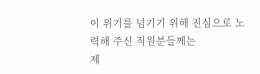이 위기를 넘기기 위해 진심으로 노력해 주신 직원분들께는
제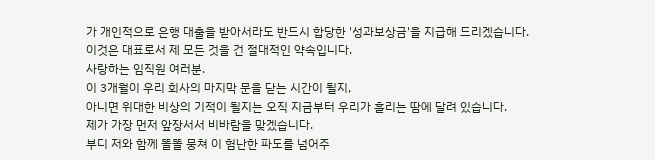가 개인적으로 은행 대출을 받아서라도 반드시 합당한 '성과보상금'을 지급해 드리겠습니다.
이것은 대표로서 제 모든 것을 건 절대적인 약속입니다.
사랑하는 임직원 여러분.
이 3개월이 우리 회사의 마지막 문을 닫는 시간이 될지,
아니면 위대한 비상의 기적이 될지는 오직 지금부터 우리가 흘리는 땀에 달려 있습니다.
제가 가장 먼저 앞장서서 비바람을 맞겠습니다.
부디 저와 함께 똘똘 뭉쳐 이 험난한 파도를 넘어주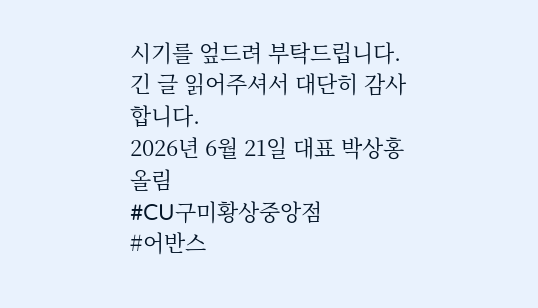시기를 엎드려 부탁드립니다.
긴 글 읽어주셔서 대단히 감사합니다.
2026년 6월 21일 대표 박상홍 올림
#CU구미황상중앙점
#어반스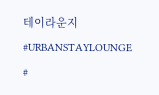테이라운지
#URBANSTAYLOUNGE
#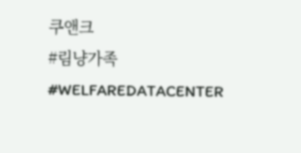쿠앤크
#림냥가족
#WELFAREDATACENTER